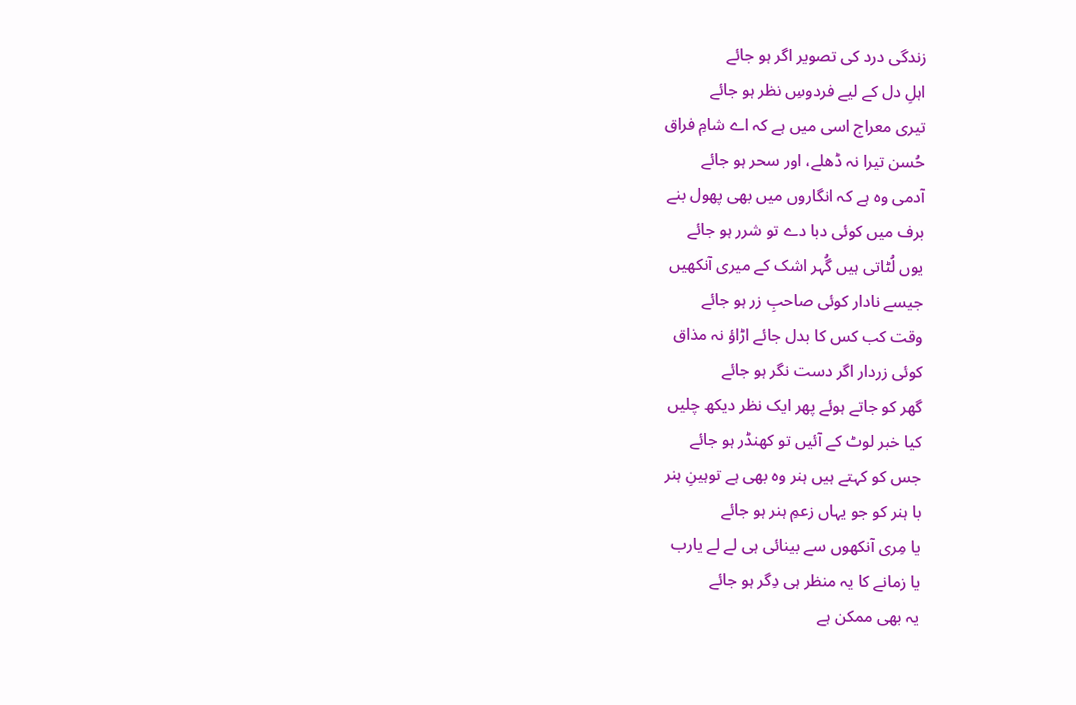زندگی درد کی تصویر اگر ہو جائے
اہلِ دل کے لیے فردوسِ نظر ہو جائے
تیری معراج اسی میں ہے کہ اے شامِ فراق
حُسن تیرا نہ ڈھلے، اور سحر ہو جائے
آدمی وہ ہے کہ انگاروں میں بھی پھول بنے
برف میں کوئی دبا دے تو شرر ہو جائے
یوں لُٹاتی ہیں گُہر اشک کے میری آنکھیں
جیسے نادار کوئی صاحبِ زر ہو جائے
وقت کب کس کا بدل جائے اڑاؤ نہ مذاق
کوئی زردار اگر دست نگر ہو جائے
گھر کو جاتے ہوئے پھر ایک نظر دیکھ چلیں
کیا خبر لوٹ کے آئیں تو کھنڈر ہو جائے
جس کو کہتے ہیں ہنر وہ بھی ہے توہینِ ہنر
با ہنر کو جو یہاں زعمِ ہنر ہو جائے
یا مِری آنکھوں سے بینائی ہی لے لے یارب
یا زمانے کا یہ منظر ہی دِگر ہو جائے
یہ بھی ممکن ہے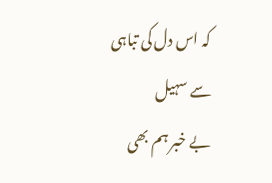کہ اس دل کی تباہی سے سہیل
بے خبر ہم بھی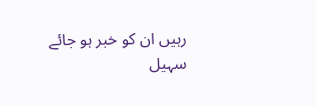رہیں ان کو خبر ہو جائے
سہیل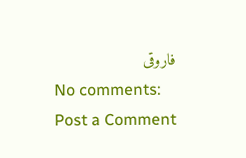فاروقی
No comments:
Post a Comment